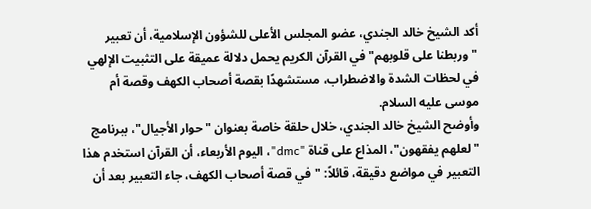أكد الشيخ خالد الجندي، عضو المجلس الأعلى للشؤون الإسلامية، أن تعبير "وربطنا على قلوبهم" في القرآن الكريم يحمل دلالة عميقة على التثبيت الإلهي في لحظات الشدة والاضطراب، مستشهدًا بقصة أصحاب الكهف وقصة أم موسى عليه السلام.
وأوضح الشيخ خالد الجندي، خلال حلقة خاصة بعنوان "حوار الأجيال"، ببرنامج "لعلهم يفقهون"، المذاع على قناة "dmc"، اليوم الأربعاء، أن القرآن استخدم هذا التعبير في مواضع دقيقة، قائلاً: "في قصة أصحاب الكهف، جاء التعبير بعد أن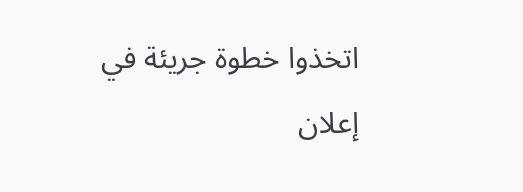اتخذوا خطوة جريئة في إعلان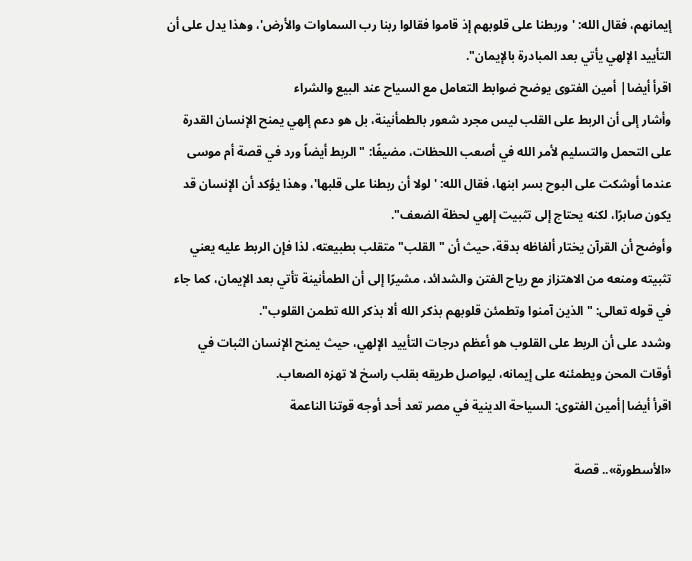إيمانهم، فقال الله: 'وربطنا على قلوبهم إذ قاموا فقالوا ربنا رب السماوات والأرض'، وهذا يدل على أن التأييد الإلهي يأتي بعد المبادرة بالإيمان".
اقرأ أيضا| أمين الفتوى يوضح ضوابط التعامل مع السياح عند البيع والشراء
وأشار إلى أن الربط على القلب ليس مجرد شعور بالطمأنينة، بل هو دعم إلهي يمنح الإنسان القدرة على التحمل والتسليم لأمر الله في أصعب اللحظات، مضيفًا: "الربط أيضاً ورد في قصة أم موسى عندما أوشكت على البوح بسر ابنها، فقال الله: 'لولا أن ربطنا على قلبها'، وهذا يؤكد أن الإنسان قد يكون صابرًا، لكنه يحتاج إلى تثبيت إلهي لحظة الضعف".
وأوضح أن القرآن يختار ألفاظه بدقة، حيث أن "القلب" متقلب بطبيعته، لذا فإن الربط عليه يعني تثبيته ومنعه من الاهتزاز مع رياح الفتن والشدائد، مشيرًا إلى أن الطمأنينة تأتي بعد الإيمان، كما جاء في قوله تعالى: "الذين آمنوا وتطمئن قلوبهم بذكر الله ألا بذكر الله تطمن القلوب".
وشدد على أن الربط على القلوب هو أعظم درجات التأييد الإلهي، حيث يمنح الإنسان الثبات في أوقات المحن ويطمئنه على إيمانه، ليواصل طريقه بقلب راسخ لا تهزه الصعاب.
اقرأ أيضا|أمين الفتوى: السياحة الدينية في مصر تعد أحد أوجه قوتنا الناعمة

«الأسطورة».. قصة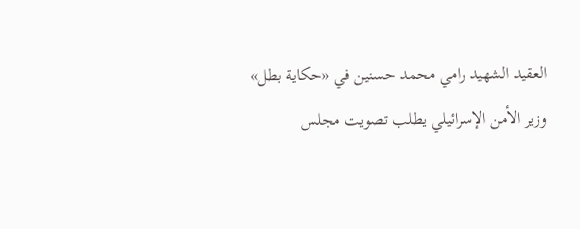العقيد الشهيد رامي محمد حسنين في «حكاية بطل»
وزير الأمن الإسرائيلي يطلب تصويت مجلس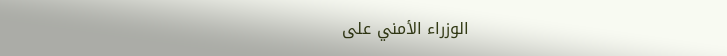الوزراء الأمني على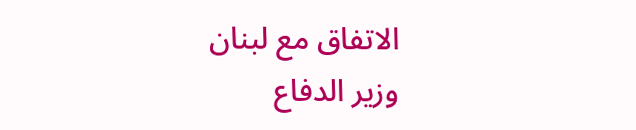الاتفاق مع لبنان
وزير الدفاع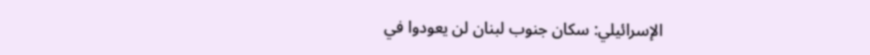الإسرائيلي: سكان جنوب لبنان لن يعودوا في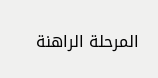المرحلة الراهنة